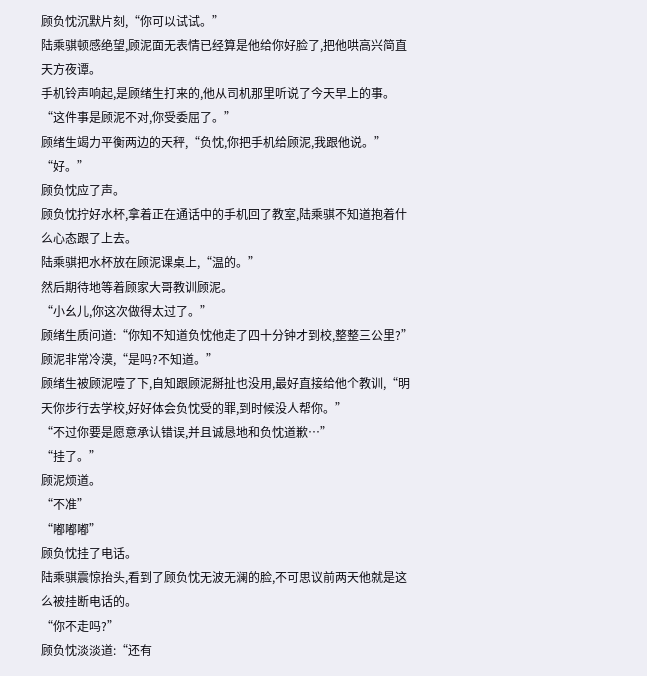顾负忱沉默片刻,“你可以试试。”
陆乘骐顿感绝望,顾泥面无表情已经算是他给你好脸了,把他哄高兴简直天方夜谭。
手机铃声响起,是顾绪生打来的,他从司机那里听说了今天早上的事。
“这件事是顾泥不对,你受委屈了。”
顾绪生竭力平衡两边的天秤,“负忱,你把手机给顾泥,我跟他说。”
“好。”
顾负忱应了声。
顾负忱拧好水杯,拿着正在通话中的手机回了教室,陆乘骐不知道抱着什么心态跟了上去。
陆乘骐把水杯放在顾泥课桌上,“温的。”
然后期待地等着顾家大哥教训顾泥。
“小幺儿,你这次做得太过了。”
顾绪生质问道:“你知不知道负忱他走了四十分钟才到校,整整三公里?”
顾泥非常冷漠,“是吗?不知道。”
顾绪生被顾泥噎了下,自知跟顾泥掰扯也没用,最好直接给他个教训,“明天你步行去学校,好好体会负忱受的罪,到时候没人帮你。”
“不过你要是愿意承认错误,并且诚恳地和负忱道歉…”
“挂了。”
顾泥烦道。
“不准”
“嘟嘟嘟”
顾负忱挂了电话。
陆乘骐震惊抬头,看到了顾负忱无波无澜的脸,不可思议前两天他就是这么被挂断电话的。
“你不走吗?”
顾负忱淡淡道:“还有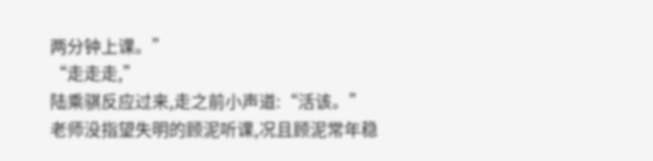两分钟上课。”
“走走走,”
陆乘骐反应过来,走之前小声道:“活该。”
老师没指望失明的顾泥听课,况且顾泥常年稳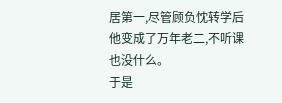居第一,尽管顾负忱转学后他变成了万年老二,不听课也没什么。
于是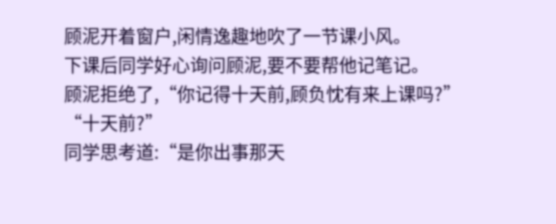顾泥开着窗户,闲情逸趣地吹了一节课小风。
下课后同学好心询问顾泥,要不要帮他记笔记。
顾泥拒绝了,“你记得十天前,顾负忱有来上课吗?”
“十天前?”
同学思考道:“是你出事那天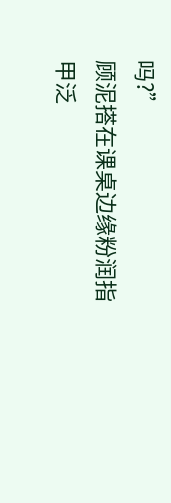吗?”
顾泥搭在课桌边缘粉润指甲泛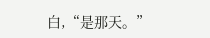白,“是那天。”